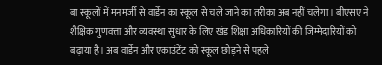बा स्कूलों में मनमर्जी से वार्डेन का स्कूल से चले जाने का तरीका अब नहीं चलेगा। बीएसए ने शैक्षिक गुणवत्ता और व्यवस्था सुधार के लिए खंड शिक्षा अधिकारियों की जिम्मेदारियों को बढ़ाया है। अब वार्डेन और एकाउंटेंट को स्कूल छोड़ने से पहले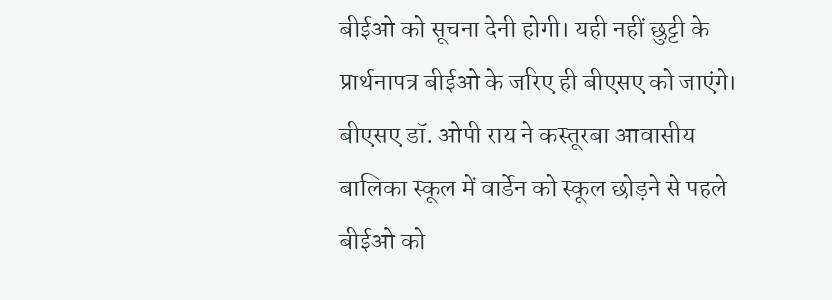बीईओ को सूचना देनी होगी। यही नहीं छुट्टी के प्रार्थनापत्र बीईओ के जरिए ही बीएसए को जाएंगे।
बीएसए डॉ. ओपी राय ने कस्तूरबा आवासीय बालिका स्कूल में वार्डेन को स्कूल छोड़ने से पहले बीईओ को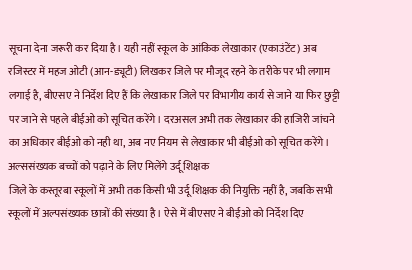सूचना देना जरूरी कर दिया है। यही नहीं स्कूल के आंकिक लेखाकार (एकाउंटेंट) अब रजिस्टर में महज ओटी (आन-ड्यूटी) लिखकर जिले पर मौजूद रहने के तरीके पर भी लगाम लगाई है, बीएसए ने निर्देश दिए हैं कि लेखाकार जिले पर विभागीय कार्य से जाने या फिर छुट्टी पर जाने से पहले बीईओ को सूचित करेंगे। दरअसल अभी तक लेखाकार की हाजिरी जांचने का अधिकार बीईओ को नही था, अब नए नियम से लेखाकार भी बीईओ को सूचित करेंगे।
अल्ससंख्यक बच्चों को पढ़ाने के लिए मिलेंगे उर्दू शिक्षक
जिले के कस्तूरबा स्कूलों में अभी तक किसी भी उर्दू शिक्षक की नियुक्ति नहीं है, जबकि सभी स्कूलों में अल्पसंख्यक छात्रों की संख्या है। ऐसे में बीएसए ने बीईओ को निर्देश दिए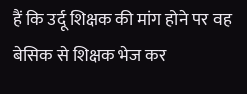हैं कि उर्दू शिक्षक की मांग होने पर वह बेसिक से शिक्षक भेज कर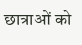छात्राओं को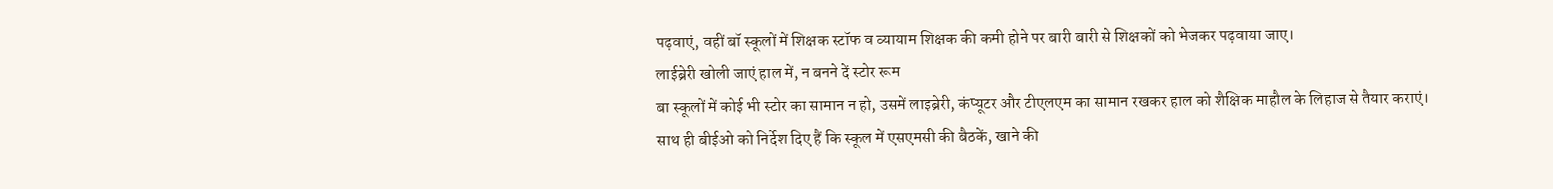पढ़वाएं, वहीं बॉ स्कूलों में शिक्षक स्टॉफ व व्यायाम शिक्षक की कमी होने पर बारी बारी से शिक्षकों को भेजकर पढ़वाया जाए।
लाईब्रेरी खोली जाएं हाल में, न बनने दें स्टोर रूम
बा स्कूलों में कोई भी स्टोर का सामान न हो, उसमें लाइब्रेरी, कंप्यूटर और टीएलएम का सामान रखकर हाल को शैक्षिक माहौल के लिहाज से तैयार कराएं। साथ ही बीईओ को निर्देश दिए हैं कि स्कूल में एसएमसी की बैठकें, खाने की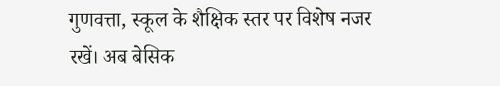गुणवत्ता, स्कूल के शैक्षिक स्तर पर विशेष नजर रखें। अब बेसिक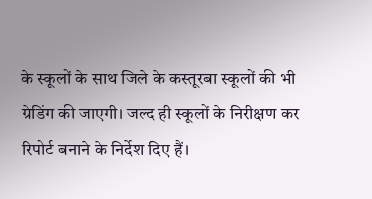के स्कूलों के साथ जिले के कस्तूरबा स्कूलों की भी ग्रेडिंग की जाएगी। जल्द ही स्कूलों के निरीक्षण कर रिपोर्ट बनाने के निर्देश दिए हैं।